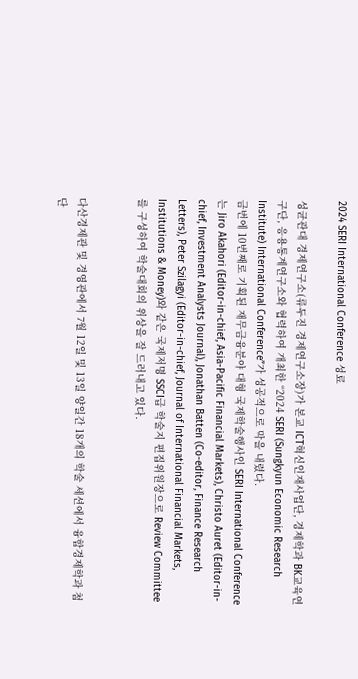2024 SERI International Conference 성료

성균관대 경제연구소(류두진 경제연구소장)가 본교 ICT혁신인재사업단, 경제학과 BK교육연구단, 응용통계연구소와 협력하여 개최한 “2024 SERI (Sungkyun Economic Research Institute) International Conference”가 성공적으로 막을 내렸다.
금번에 10번째로 기획된 재무금융분야 대형 국제학술행사인 SERI International Conference는 Jiro Akahori (Editor-in-chief, Asia-Pacific Financial Markets), Christo Auret (Editor-in-chief, Investment Analysts Journal), Jonathan Batten (Co-editor, Finance Research Letters), Peter Szilagyi (Editor-in-chief, Journal of International Financial Markets, Institutions & Money)와 같은 국제저명 SSCI급 학술지 편집위원장으로 Review Committee를 구성하여 학술대회의 위상을 잘 드러내고 있다.


다산경제관 및 경영관에서 7월 12일 및 13일 양일간 18개의 학술 세션에서 융합경제학과 첨단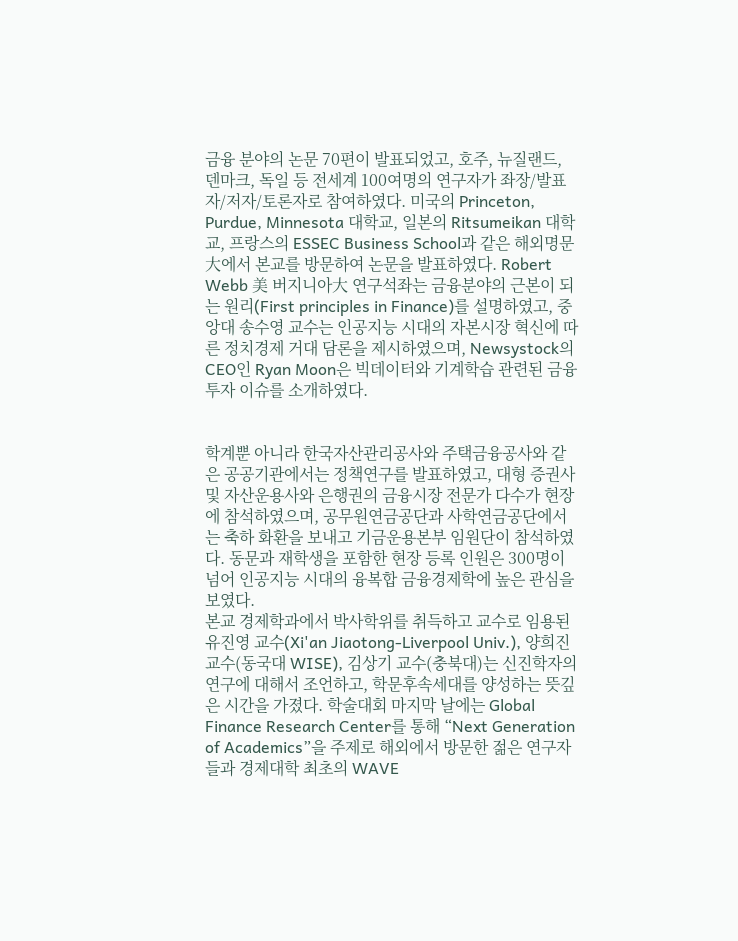금융 분야의 논문 70편이 발표되었고, 호주, 뉴질랜드, 덴마크, 독일 등 전세계 100여명의 연구자가 좌장/발표자/저자/토론자로 참여하였다. 미국의 Princeton, Purdue, Minnesota 대학교, 일본의 Ritsumeikan 대학교, 프랑스의 ESSEC Business School과 같은 해외명문大에서 본교를 방문하여 논문을 발표하였다. Robert Webb 美 버지니아大 연구석좌는 금융분야의 근본이 되는 원리(First principles in Finance)를 설명하였고, 중앙대 송수영 교수는 인공지능 시대의 자본시장 혁신에 따른 정치경제 거대 담론을 제시하였으며, Newsystock의 CEO인 Ryan Moon은 빅데이터와 기계학습 관련된 금융 투자 이슈를 소개하였다.


학계뿐 아니라 한국자산관리공사와 주택금융공사와 같은 공공기관에서는 정책연구를 발표하였고, 대형 증권사 및 자산운용사와 은행권의 금융시장 전문가 다수가 현장에 참석하였으며, 공무원연금공단과 사학연금공단에서는 축하 화환을 보내고 기금운용본부 임원단이 참석하였다. 동문과 재학생을 포함한 현장 등록 인원은 300명이 넘어 인공지능 시대의 융복합 금융경제학에 높은 관심을 보였다.
본교 경제학과에서 박사학위를 취득하고 교수로 임용된 유진영 교수(Xi'an Jiaotong-Liverpool Univ.), 양희진 교수(동국대 WISE), 김상기 교수(충북대)는 신진학자의 연구에 대해서 조언하고, 학문후속세대를 양성하는 뜻깊은 시간을 가졌다. 학술대회 마지막 날에는 Global Finance Research Center를 통해 “Next Generation of Academics”을 주제로 해외에서 방문한 젊은 연구자들과 경제대학 최초의 WAVE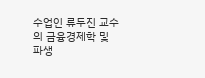수업인 류두진 교수의 금융경제학 및 파생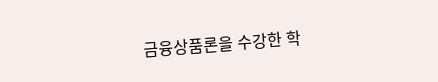금융상품론을 수강한 학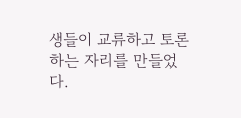생들이 교류하고 토론하는 자리를 만들었다.